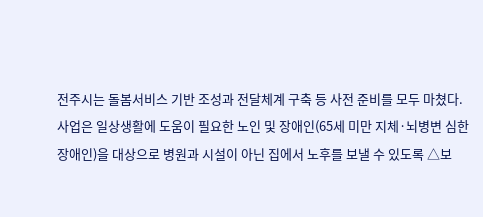전주시는 돌봄서비스 기반 조성과 전달체계 구축 등 사전 준비를 모두 마쳤다.
사업은 일상생활에 도움이 필요한 노인 및 장애인(65세 미만 지체·뇌병변 심한 장애인)을 대상으로 병원과 시설이 아닌 집에서 노후를 보낼 수 있도록 △보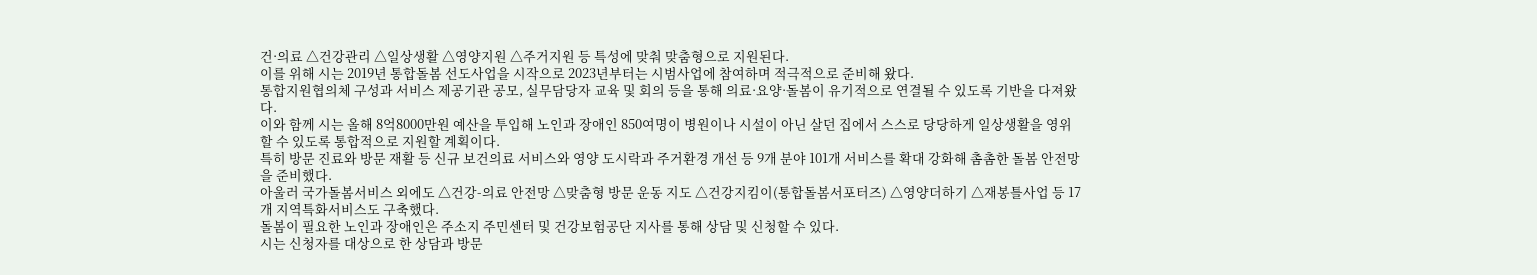건·의료 △건강관리 △일상생활 △영양지원 △주거지원 등 특성에 맞춰 맞춤형으로 지원된다.
이를 위해 시는 2019년 통합돌봄 선도사업을 시작으로 2023년부터는 시범사업에 참여하며 적극적으로 준비해 왔다.
통합지원협의체 구성과 서비스 제공기관 공모, 실무담당자 교육 및 회의 등을 통해 의료·요양·돌봄이 유기적으로 연결될 수 있도록 기반을 다져왔다.
이와 함께 시는 올해 8억8000만원 예산을 투입해 노인과 장애인 850여명이 병원이나 시설이 아닌 살던 집에서 스스로 당당하게 일상생활을 영위할 수 있도록 통합적으로 지원할 계획이다.
특히 방문 진료와 방문 재활 등 신규 보건의료 서비스와 영양 도시락과 주거환경 개선 등 9개 분야 101개 서비스를 확대 강화해 촘촘한 돌봄 안전망을 준비했다.
아울러 국가돌봄서비스 외에도 △건강-의료 안전망 △맞춤형 방문 운동 지도 △건강지킴이(통합돌봄서포터즈) △영양더하기 △재봉틀사업 등 17개 지역특화서비스도 구축했다.
돌봄이 필요한 노인과 장애인은 주소지 주민센터 및 건강보험공단 지사를 통해 상담 및 신청할 수 있다.
시는 신청자를 대상으로 한 상담과 방문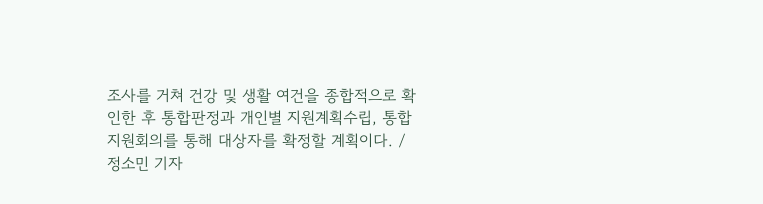조사를 거쳐 건강 및 생활 여건을 종합적으로 확인한 후 통합판정과 개인별 지원계획수립, 통합지원회의를 통해 대상자를 확정할 계획이다. /정소민 기자